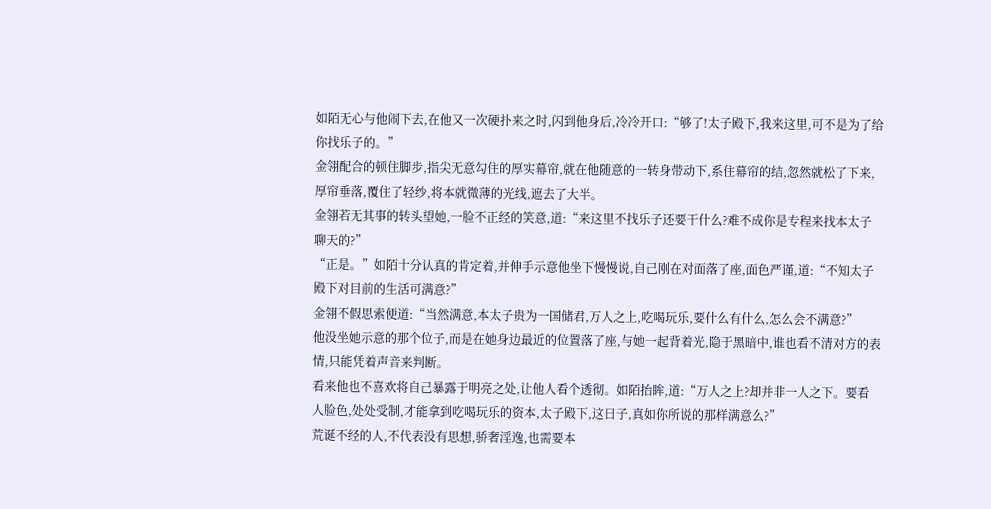如陌无心与他闹下去,在他又一次硬扑来之时,闪到他身后,冷冷开口:“够了!太子殿下,我来这里,可不是为了给你找乐子的。”
金翎配合的顿住脚步,指尖无意勾住的厚实幕帘,就在他随意的一转身带动下,系住幕帘的结,忽然就松了下来,厚帘垂落,覆住了轻纱,将本就微薄的光线,遮去了大半。
金翎若无其事的转头望她,一脸不正经的笑意,道:“来这里不找乐子还要干什么?难不成你是专程来找本太子聊天的?”
“正是。”如陌十分认真的肯定着,并伸手示意他坐下慢慢说,自己刚在对面落了座,面色严谨,道:“不知太子殿下对目前的生活可满意?”
金翎不假思索便道:“当然满意,本太子贵为一国储君,万人之上,吃喝玩乐,要什么有什么,怎么会不满意?”
他没坐她示意的那个位子,而是在她身边最近的位置落了座,与她一起背着光,隐于黑暗中,谁也看不清对方的表情,只能凭着声音来判断。
看来他也不喜欢将自己暴露于明亮之处,让他人看个透彻。如陌抬眸,道:“万人之上?却并非一人之下。要看人脸色,处处受制,才能拿到吃喝玩乐的资本,太子殿下,这日子,真如你所说的那样满意么?”
荒诞不经的人,不代表没有思想,骄奢淫逸,也需要本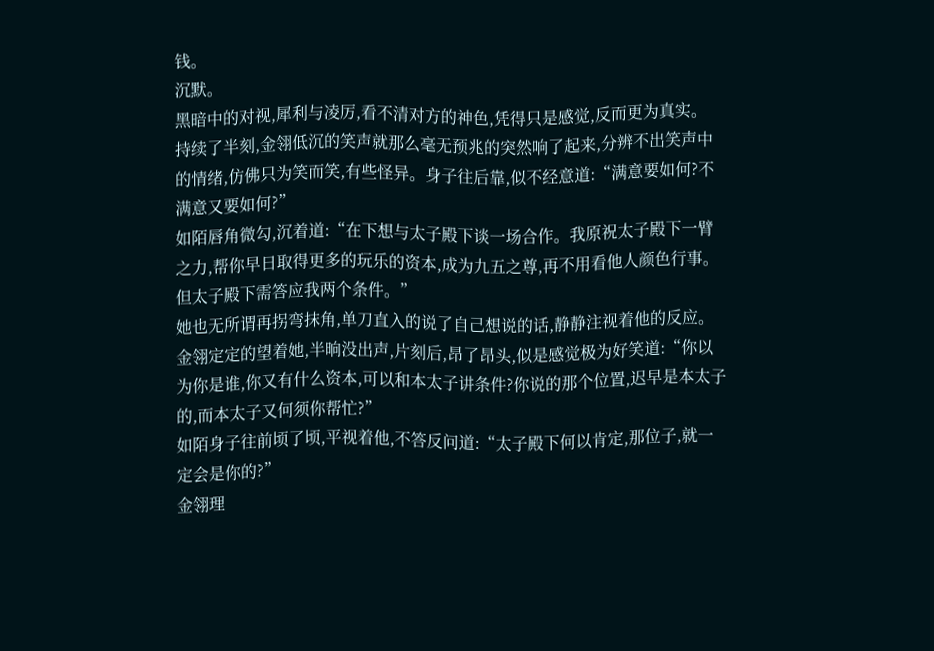钱。
沉默。
黑暗中的对视,犀利与凌厉,看不清对方的神色,凭得只是感觉,反而更为真实。
持续了半刻,金翎低沉的笑声就那么毫无预兆的突然响了起来,分辨不出笑声中的情绪,仿佛只为笑而笑,有些怪异。身子往后靠,似不经意道:“满意要如何?不满意又要如何?”
如陌唇角微勾,沉着道:“在下想与太子殿下谈一场合作。我原祝太子殿下一臂之力,帮你早日取得更多的玩乐的资本,成为九五之尊,再不用看他人颜色行事。但太子殿下需答应我两个条件。”
她也无所谓再拐弯抹角,单刀直入的说了自己想说的话,静静注视着他的反应。
金翎定定的望着她,半晌没出声,片刻后,昂了昂头,似是感觉极为好笑道:“你以为你是谁,你又有什么资本,可以和本太子讲条件?你说的那个位置,迟早是本太子的,而本太子又何须你帮忙?”
如陌身子往前顷了顷,平视着他,不答反问道:“太子殿下何以肯定,那位子,就一定会是你的?”
金翎理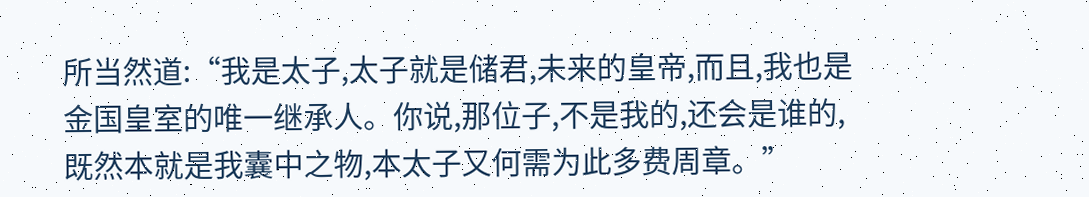所当然道:“我是太子,太子就是储君,未来的皇帝,而且,我也是金国皇室的唯一继承人。你说,那位子,不是我的,还会是谁的,既然本就是我囊中之物,本太子又何需为此多费周章。”